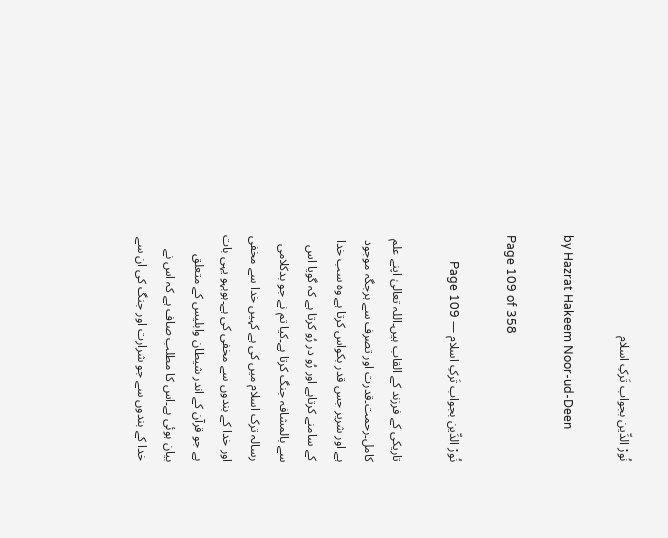نُورْ الدِّین بجواب تَرکِ اسلام

by Hazrat Hakeem Noor-ud-Deen

Page 109 of 358

نُورْ الدِّین بجواب تَرکِ اسلام — Page 109

تاریکی کے فرزند کے القاب ہیں۔اللہ تعالیٰ اپنے علم کامل۔رحمت۔قدرت اور تصرف سے ہرجگہ موجود ہے اور شریر جس قدر بکواس کرتا ہے وہ سب خدا کے سامنے کرتاہے اور رُو در رُو کرتا ہے کہ گویا اس سے بالمشافہ جنگ کرتا ہے۔کیا تم نے جو بدکلامی رسالہ ترک اسلام میں کی ہے کہیں خدا سے مخفی اور خدا کے بندوں سے مخفی کی ہے۔ہوبہو یہی بات ہے جو قرآن کے اندر شیطان وابلیس کے متعلق بیان ہوئی ہے۔اس کا مطلب صاف ہے کہ اس نے خدا کے بندوں سے جو شرارت اور جنگ کی ان سے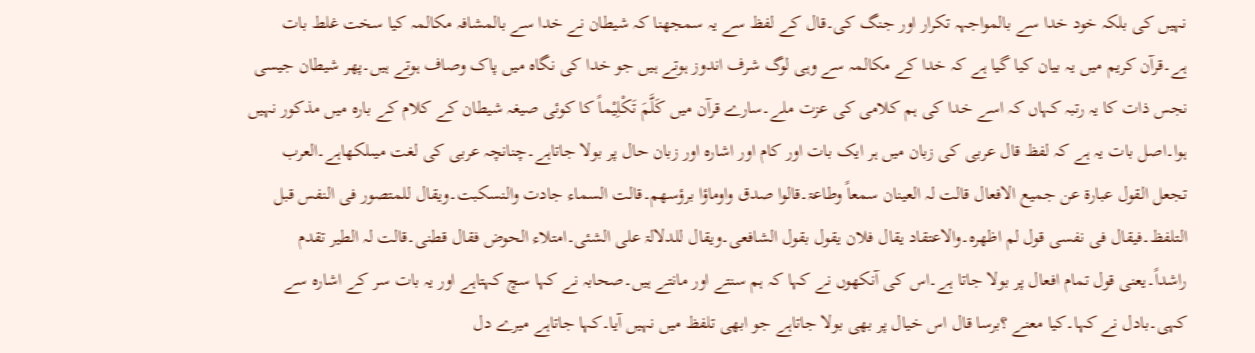نہیں کی بلکہ خود خدا سے بالمواجہہ تکرار اور جنگ کی۔قال کے لفظ سے یہ سمجھنا کہ شیطان نے خدا سے بالمشافہ مکالمہ کیا سخت غلط بات ہے۔قرآن کریم میں یہ بیان کیا گیا ہے کہ خدا کے مکالمہ سے وہی لوگ شرف اندوز ہوتے ہیں جو خدا کی نگاہ میں پاک وصاف ہوتے ہیں۔پھر شیطان جیسی نجس ذات کا یہ رتبہ کہاں کہ اسے خدا کی ہم کلامی کی عزت ملے۔سارے قرآن میں کَلَّمَ تَکْلِیْماً کا کوئی صیغہ شیطان کے کلام کے بارہ میں مذکور نہیں ہوا۔اصل بات یہ ہے کہ لفظ قال عربی کی زبان میں ہر ایک بات اور کام اور اشارہ اور زبان حال پر بولا جاتاہے۔چنانچہ عربی کی لغت میںلکھاہے۔العرب تجعل القول عبارۃ عن جمیع الافعال قالت لہ العینان سمعاً وطاعۃ۔قالوا صدق واوماؤا برؤسھم۔قالت السماء جادت والنسکبت۔ویقال للمتصور فی النفس قبل التلفظ۔فیقال فی نفسی قول لم اظھرہ۔والاعتقاد یقال فلان یقول بقول الشافعی۔ویقال للدلالۃ علی الشئی۔امتلاء الحوض فقال قطنی۔قالت لہ الطیر تقدم راشداً۔یعنی قول تمام افعال پر بولا جاتا ہے۔اس کی آنکھوں نے کہا کہ ہم سنتے اور مانتے ہیں۔صحابہ نے کہا سچ کہتاہے اور یہ بات سر کے اشارہ سے کہی۔بادل نے کہا۔کیا معنے ؟برسا قال اس خیال پر بھی بولا جاتاہے جو ابھی تلفظ میں نہیں آیا۔کہا جاتاہے میرے دل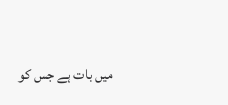میں بات ہے جس کو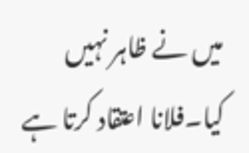میں نے ظاہر نہیں کیا۔فلانا اعتقاد کرتا ہے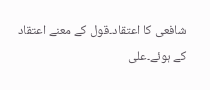شافعی کا اعتقاد۔قول کے معنے اعتقاد کے ہوئے۔علی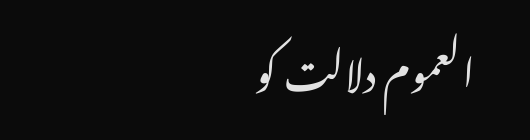العموم دلالت کو